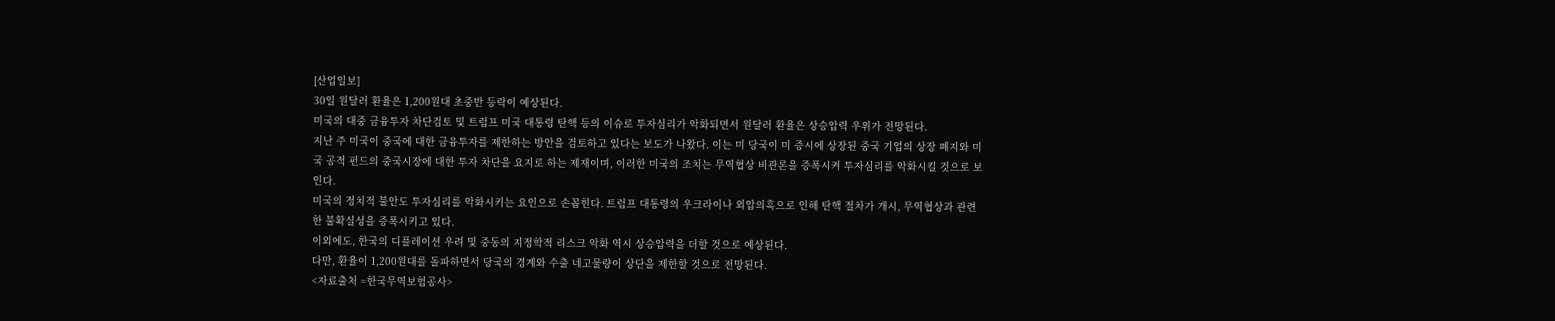[산업일보]
30일 원달러 환율은 1,200원대 초중반 등락이 예상된다.
미국의 대중 금융투자 차단검토 및 트럼프 미국 대통령 탄핵 등의 이슈로 투자심리가 악화되면서 원달러 환율은 상승압력 우위가 전망된다.
지난 주 미국이 중국에 대한 금융투자를 제한하는 방안을 검토하고 있다는 보도가 나왔다. 이는 미 당국이 미 증시에 상장된 중국 기업의 상장 폐지와 미국 공적 펀드의 중국시장에 대한 투자 차단을 요지로 하는 제재이며, 이러한 미국의 조치는 무역협상 비관론을 증폭시켜 투자심리를 악화시킬 것으로 보인다.
미국의 정치적 불안도 투자심리를 악화시키는 요인으로 손꼽힌다. 트럼프 대통령의 우크라이나 외압의혹으로 인해 탄핵 절차가 개시, 무역협상과 관련한 불확실성을 증폭시키고 있다.
이외에도, 한국의 디플레이션 우려 및 중동의 지정학적 리스크 악화 역시 상승압력을 더할 것으로 예상된다.
다만, 환율이 1,200원대를 돌파하면서 당국의 경계와 수출 네고물량이 상단을 제한할 것으로 전망된다.
<자료출처 =한국무역보험공사>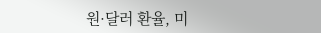원·달러 환율, 미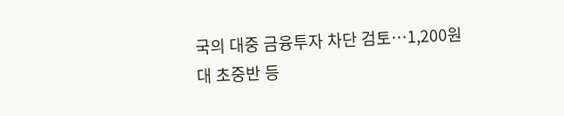국의 대중 금융투자 차단 검토…1,200원대 초중반 등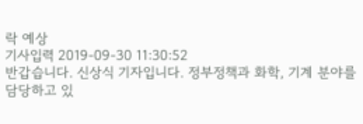락 예상
기사입력 2019-09-30 11:30:52
반갑습니다. 신상식 기자입니다. 정부정책과 화학, 기계 분야를 담당하고 있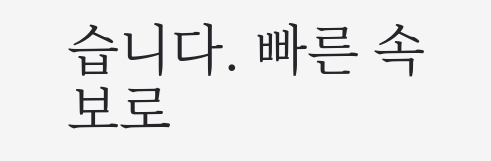습니다. 빠른 속보로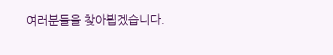여러분들을 찾아뵙겠습니다.